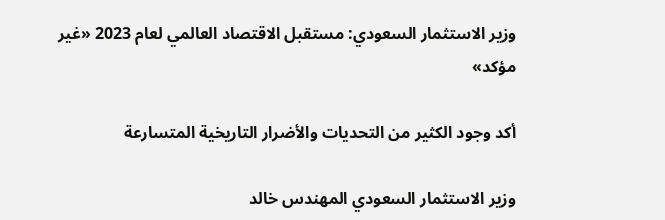وزير الاستثمار السعودي: مستقبل الاقتصاد العالمي لعام 2023 «غير مؤكد»

أكد وجود الكثير من التحديات والأضرار التاريخية المتسارعة

وزير الاستثمار السعودي المهندس خالد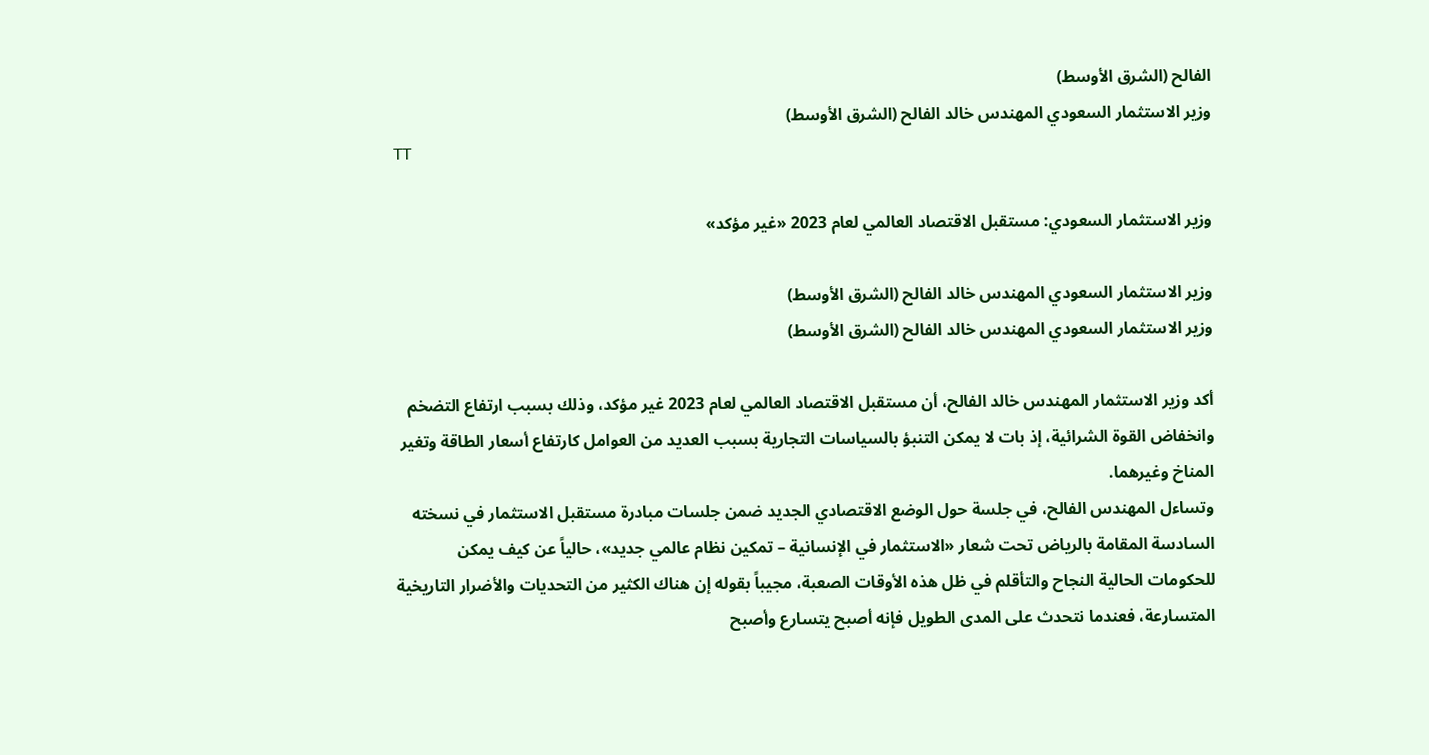الفالح (الشرق الأوسط)
وزير الاستثمار السعودي المهندس خالد الفالح (الشرق الأوسط)
TT

وزير الاستثمار السعودي: مستقبل الاقتصاد العالمي لعام 2023 «غير مؤكد»

وزير الاستثمار السعودي المهندس خالد الفالح (الشرق الأوسط)
وزير الاستثمار السعودي المهندس خالد الفالح (الشرق الأوسط)

أكد وزير الاستثمار المهندس خالد الفالح، أن مستقبل الاقتصاد العالمي لعام 2023 غير مؤكد، وذلك بسبب ارتفاع التضخم وانخفاض القوة الشرائية، إذ بات لا يمكن التنبؤ بالسياسات التجارية بسبب العديد من العوامل كارتفاع أسعار الطاقة وتغير المناخ وغيرهما.
وتساءل المهندس الفالح، في جلسة حول الوضع الاقتصادي الجديد ضمن جلسات مبادرة مستقبل الاستثمار في نسخته السادسة المقامة بالرياض تحت شعار «الاستثمار في الإنسانية – تمكين نظام عالمي جديد»، حالياً عن كيف يمكن للحكومات الحالية النجاح والتأقلم في ظل هذه الأوقات الصعبة، مجيباً بقوله إن هناك الكثير من التحديات والأضرار التاريخية المتسارعة، فعندما نتحدث على المدى الطويل فإنه أصبح يتسارع وأصبح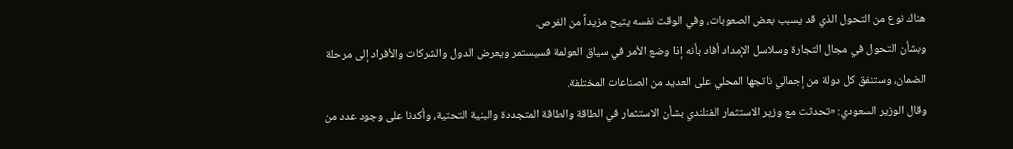هناك نوع من التحول الذي قد يسبب بعض الصعوبات، وفي الوقت نفسه يتيح مزيداً من الفرص.
وبشأن التحول في مجال التجارة وسلاسل الإمداد أفاد بأنه إذا وضع الأمر في سياق العولمة فسيستمر ويعرض الدول والشركات والأفراد إلى مرحلة الضمان، وستنفق كل دولة من إجمالي ناتجها المحلي على العديد من الصناعات المختلفة.
وقال الوزير السعودي: «تحدثت مع وزير الاستثمار الفنلندي بشأن الاستثمار في الطاقة والطاقة المتجددة والبنية التحتية، وأكدنا على وجود عدد من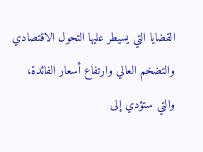القضايا التي يسيطر عليها التحول الاقتصادي والتضخم العالي وارتفاع أسعار الفائدة، والتي ستؤدي إلى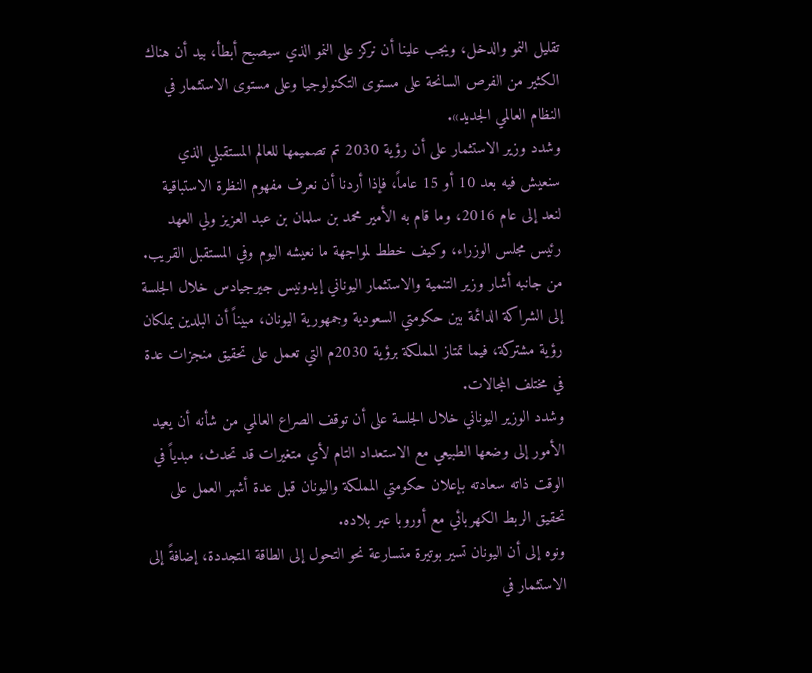تقليل النمو والدخل، ويجب علينا أن نركز على النمو الذي سيصبح أبطأ، بيد أن هناك الكثير من الفرص السانحة على مستوى التكنولوجيا وعلى مستوى الاستثمار في النظام العالمي الجديد».
وشدد وزير الاستثمار على أن رؤية 2030 تم تصميمها للعالم المستقبلي الذي سنعيش فيه بعد 10 أو 15 عاماً، فإذا أردنا أن نعرف مفهوم النظرة الاستباقية لنعد إلى عام 2016، وما قام به الأمير محمد بن سلمان بن عبد العزيز ولي العهد رئيس مجلس الوزراء، وكيف خطط لمواجهة ما نعيشه اليوم وفي المستقبل القريب.
من جانبه أشار وزير التنمية والاستثمار اليوناني إيدونيس جيرجيادس خلال الجلسة إلى الشراكة الدائمة بين حكومتي السعودية وجمهورية اليونان، مبيناً أن البلدين يملكان رؤية مشتركة، فيما تمتاز المملكة برؤية 2030م التي تعمل على تحقيق منجزات عدة في مختلف المجالات.
وشدد الوزير اليوناني خلال الجلسة على أن توقف الصراع العالمي من شأنه أن يعيد الأمور إلى وضعها الطبيعي مع الاستعداد التام لأي متغيرات قد تحدث، مبدياً في الوقت ذاته سعادته بإعلان حكومتي المملكة واليونان قبل عدة أشهر العمل على تحقيق الربط الكهربائي مع أوروبا عبر بلاده.
ونوه إلى أن اليونان تسير بوتيرة متسارعة نحو التحول إلى الطاقة المتجددة، إضافةً إلى الاستثمار في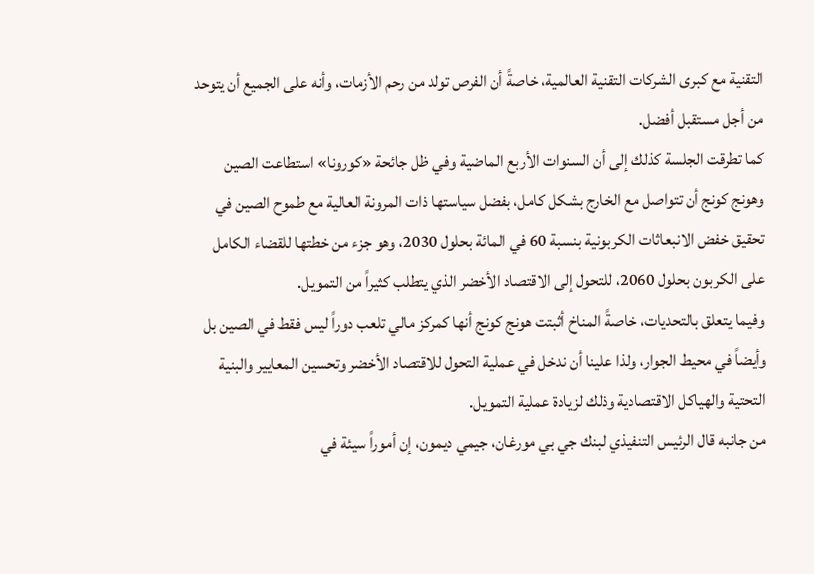التقنية مع كبرى الشركات التقنية العالمية، خاصةً أن الفرص تولد من رحم الأزمات، وأنه على الجميع أن يتوحد من أجل مستقبل أفضل.
كما تطرقت الجلسة كذلك إلى أن السنوات الأربع الماضية وفي ظل جائحة «كورونا» استطاعت الصين وهونج كونج أن تتواصل مع الخارج بشكل كامل، بفضل سياستها ذات المرونة العالية مع طموح الصين في تحقيق خفض الانبعاثات الكربونية بنسبة 60 في المائة بحلول 2030، وهو جزء من خطتها للقضاء الكامل على الكربون بحلول 2060، للتحول إلى الاقتصاد الأخضر الذي يتطلب كثيراً من التمويل.
وفيما يتعلق بالتحديات، خاصةً المناخ أثبتت هونج كونج أنها كمركز مالي تلعب دوراً ليس فقط في الصين بل وأيضاً في محيط الجوار، ولذا علينا أن ندخل في عملية التحول للاقتصاد الأخضر وتحسين المعايير والبنية التحتية والهياكل الاقتصادية وذلك لزيادة عملية التمويل.
من جانبه قال الرئيس التنفيذي لبنك جي بي مورغان، جيمي ديمون، إن أموراً سيئة في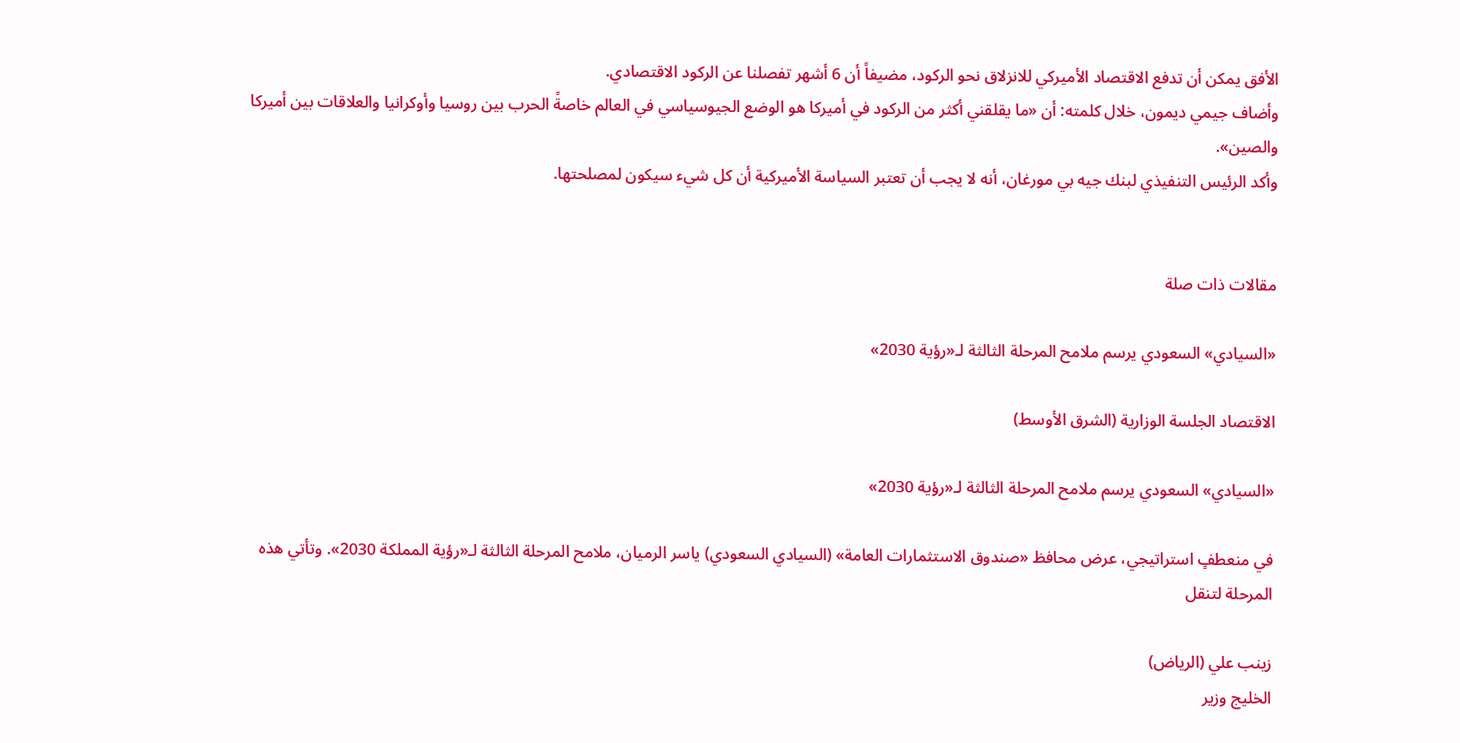الأفق يمكن أن تدفع الاقتصاد الأميركي للانزلاق نحو الركود، مضيفاً أن 6 أشهر تفصلنا عن الركود الاقتصادي.
وأضاف جيمي ديمون، خلال كلمته: أن «ما يقلقني أكثر من الركود في أميركا هو الوضع الجيوسياسي في العالم خاصةً الحرب بين روسيا وأوكرانيا والعلاقات بين أميركا والصين».
وأكد الرئيس التنفيذي لبنك جيه بي مورغان، أنه لا يجب أن تعتبر السياسة الأميركية أن كل شيء سيكون لمصلحتها.


مقالات ذات صلة

«السيادي» السعودي يرسم ملامح المرحلة الثالثة لـ«رؤية 2030»

الاقتصاد الجلسة الوزارية (الشرق الأوسط)

«السيادي» السعودي يرسم ملامح المرحلة الثالثة لـ«رؤية 2030»

في منعطفٍ استراتيجي، عرض محافظ «صندوق الاستثمارات العامة» (السيادي السعودي) ياسر الرميان، ملامح المرحلة الثالثة لـ«رؤية المملكة 2030». وتأتي هذه المرحلة لتنقل

زينب علي (الرياض)
الخليج وزير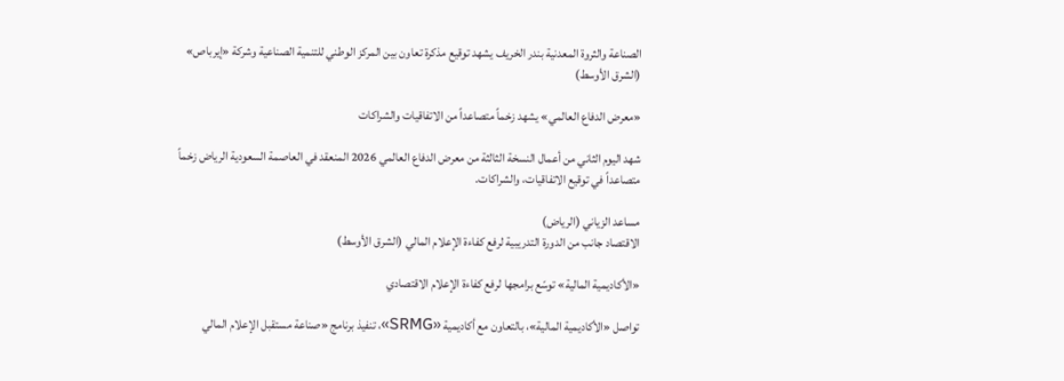الصناعة والثروة المعدنية بندر الخريف يشهد توقيع مذكرة تعاون بين المركز الوطني للتنمية الصناعية وشركة «إيرباص» (الشرق الأوسط)

«معرض الدفاع العالمي» يشهد زخماً متصاعداً من الاتفاقيات والشراكات

شهد اليوم الثاني من أعمال النسخة الثالثة من معرض الدفاع العالمي 2026 المنعقد في العاصمة السعودية الرياض زخماً متصاعداً في توقيع الاتفاقيات، والشراكات.

مساعد الزياني (الرياض)
الاقتصاد جانب من الدورة التدريبية لرفع كفاءة الإعلام المالي (الشرق الأوسط)

«الأكاديمية المالية» توسّع برامجها لرفع كفاءة الإعلام الاقتصادي

تواصل «الأكاديمية المالية»، بالتعاون مع أكاديمية «SRMG»، تنفيذ برنامج «صناعة مستقبل الإعلام المالي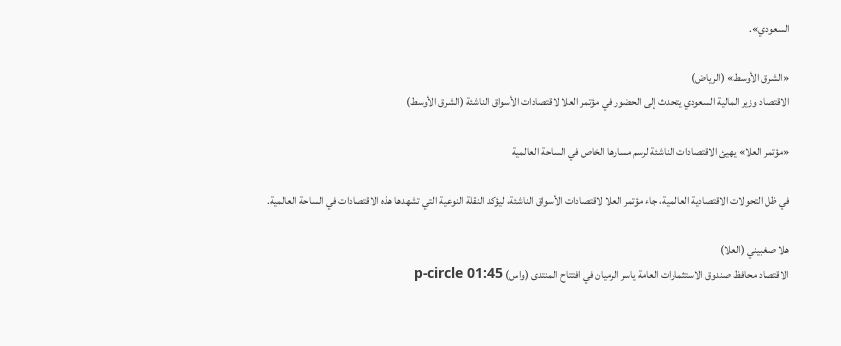السعودي».

«الشرق الأوسط» (الرياض)
الاقتصاد وزير المالية السعودي يتحدث إلى الحضور في مؤتمر العلا لاقتصادات الأسواق الناشئة (الشرق الأوسط)

«مؤتمر العلا» يهيئ الاقتصادات الناشئة لرسم مسارها الخاص في الساحة العالمية

في ظل التحولات الاقتصادية العالمية، جاء مؤتمر العلا لاقتصادات الأسواق الناشئة، ليؤكد النقلة النوعية التي تشهدها هذه الاقتصادات في الساحة العالمية.

هلا صغبيني (العلا)
الاقتصاد محافظ صندوق الاستثمارات العامة ياسر الرميان في افتتاح المنتدى (واس) p-circle 01:45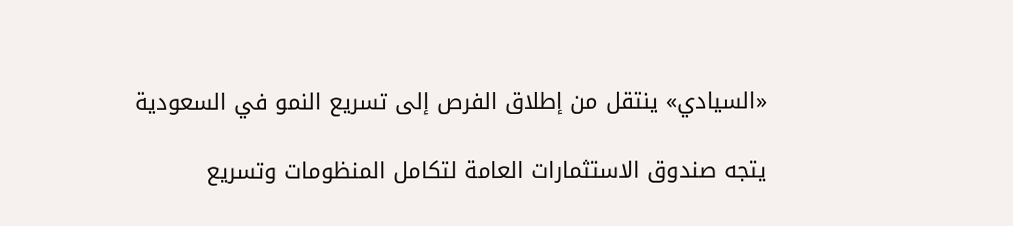«السيادي» ينتقل من إطلاق الفرص إلى تسريع النمو في السعودية

يتجه صندوق الاستثمارات العامة لتكامل المنظومات وتسريع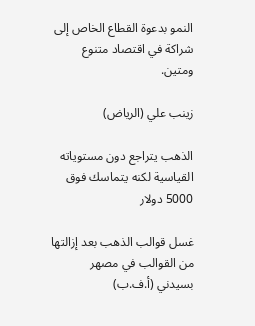النمو بدعوة القطاع الخاص إلى شراكة في اقتصاد متنوع ومتين.

زينب علي (الرياض)

الذهب يتراجع دون مستوياته القياسية لكنه يتماسك فوق 5000 دولار

غسل قوالب الذهب بعد إزالتها من القوالب في مصهر بسيدني (أ.ف.ب)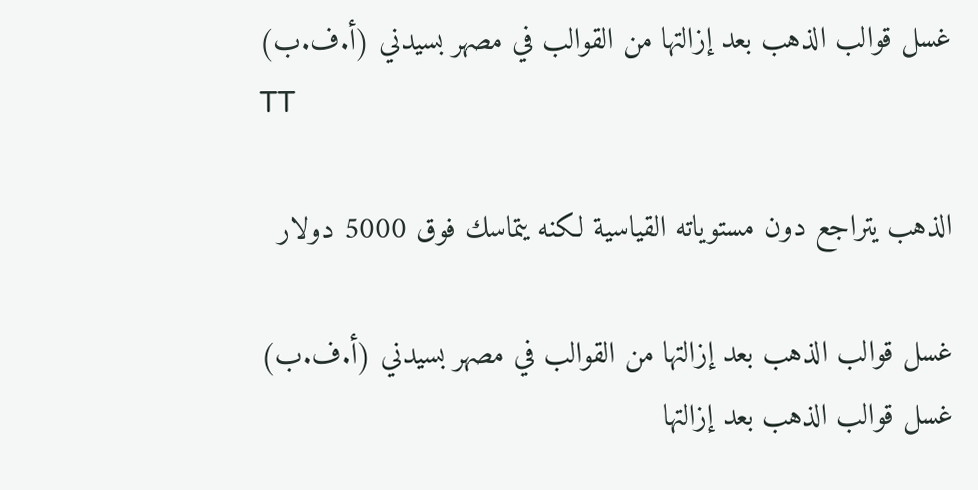غسل قوالب الذهب بعد إزالتها من القوالب في مصهر بسيدني (أ.ف.ب)
TT

الذهب يتراجع دون مستوياته القياسية لكنه يتماسك فوق 5000 دولار

غسل قوالب الذهب بعد إزالتها من القوالب في مصهر بسيدني (أ.ف.ب)
غسل قوالب الذهب بعد إزالتها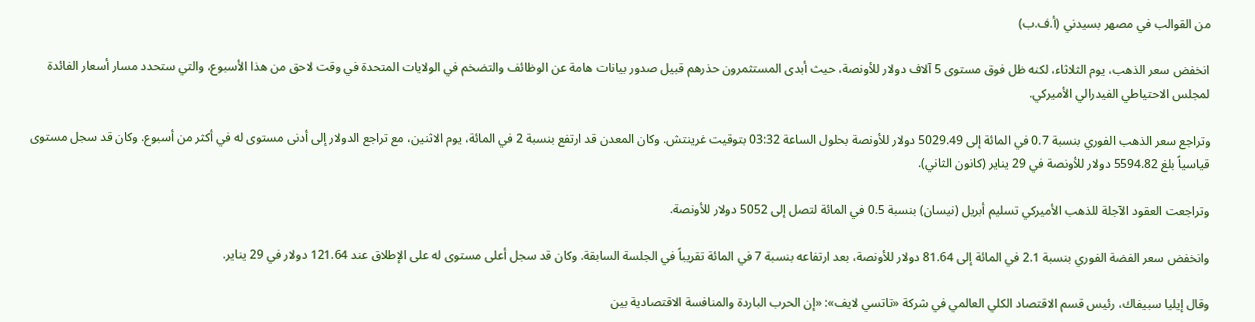من القوالب في مصهر بسيدني (أ.ف.ب)

انخفض سعر الذهب، يوم الثلاثاء، لكنه ظل فوق مستوى 5 آلاف دولار للأونصة، حيث أبدى المستثمرون حذرهم قبيل صدور بيانات هامة عن الوظائف والتضخم في الولايات المتحدة في وقت لاحق من هذا الأسبوع، والتي ستحدد مسار أسعار الفائدة لمجلس الاحتياطي الفيدرالي الأميركي.

وتراجع سعر الذهب الفوري بنسبة 0.7 في المائة إلى 5029.49 دولار للأونصة بحلول الساعة 03:32 بتوقيت غرينتش. وكان المعدن قد ارتفع بنسبة 2 في المائة، يوم الاثنين، مع تراجع الدولار إلى أدنى مستوى له في أكثر من أسبوع. وكان قد سجل مستوى قياسياً بلغ 5594.82 دولار للأونصة في 29 يناير (كانون الثاني).

وتراجعت العقود الآجلة للذهب الأميركي تسليم أبريل (نيسان) بنسبة 0.5 في المائة لتصل إلى 5052 دولار للأونصة.

وانخفض سعر الفضة الفوري بنسبة 2.1 في المائة إلى 81.64 دولار للأونصة، بعد ارتفاعه بنسبة 7 في المائة تقريباً في الجلسة السابقة. وكان قد سجل أعلى مستوى له على الإطلاق عند 121.64 دولار في 29 يناير.

وقال إيليا سبيفاك، رئيس قسم الاقتصاد الكلي العالمي في شركة «تاتسي لايف»: «إن الحرب الباردة والمنافسة الاقتصادية بين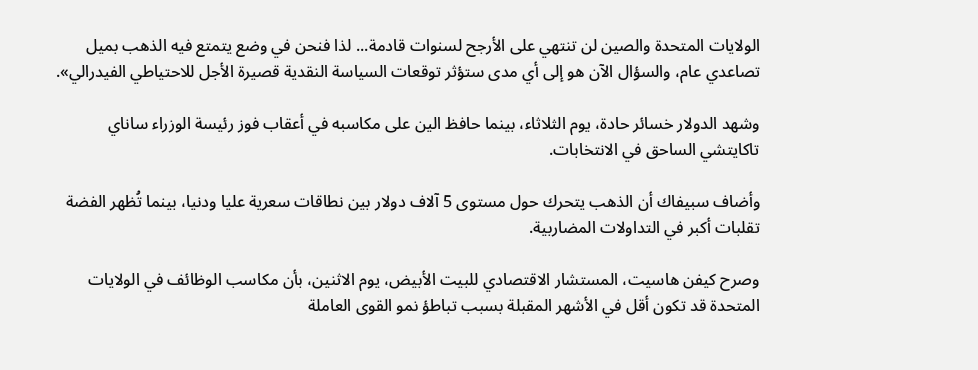الولايات المتحدة والصين لن تنتهي على الأرجح لسنوات قادمة... لذا فنحن في وضع يتمتع فيه الذهب بميل تصاعدي عام، والسؤال الآن هو إلى أي مدى ستؤثر توقعات السياسة النقدية قصيرة الأجل للاحتياطي الفيدرالي».

وشهد الدولار خسائر حادة، يوم الثلاثاء، بينما حافظ الين على مكاسبه في أعقاب فوز رئيسة الوزراء ساناي تاكايتشي الساحق في الانتخابات.

وأضاف سبيفاك أن الذهب يتحرك حول مستوى 5 آلاف دولار بين نطاقات سعرية عليا ودنيا، بينما تُظهر الفضة تقلبات أكبر في التداولات المضاربية.

وصرح كيفن هاسيت، المستشار الاقتصادي للبيت الأبيض، يوم الاثنين، بأن مكاسب الوظائف في الولايات المتحدة قد تكون أقل في الأشهر المقبلة بسبب تباطؤ نمو القوى العاملة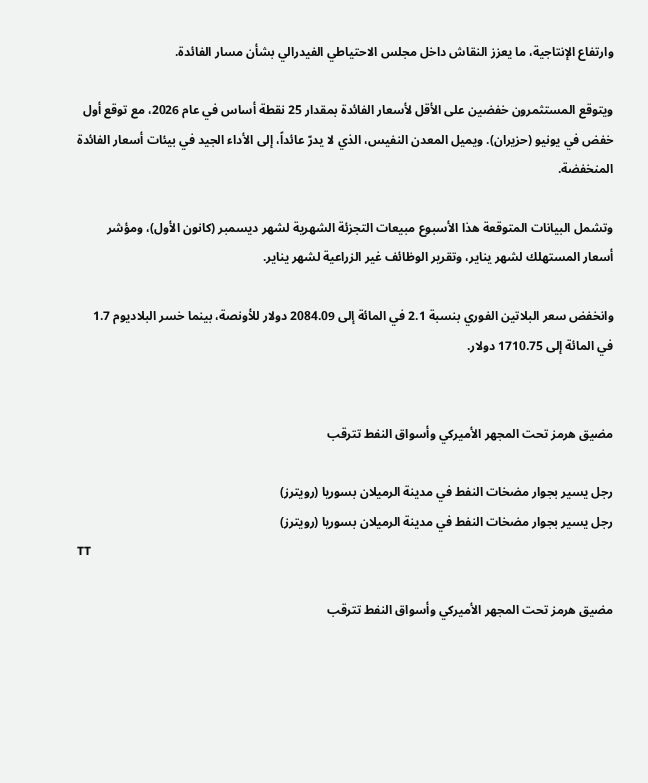وارتفاع الإنتاجية، ما يعزز النقاش داخل مجلس الاحتياطي الفيدرالي بشأن مسار الفائدة.

ويتوقع المستثمرون خفضين على الأقل لأسعار الفائدة بمقدار 25 نقطة أساس في عام 2026، مع توقع أول خفض في يونيو (حزيران). ويميل المعدن النفيس، الذي لا يدرّ عائداً، إلى الأداء الجيد في بيئات أسعار الفائدة المنخفضة.

وتشمل البيانات المتوقعة هذا الأسبوع مبيعات التجزئة الشهرية لشهر ديسمبر (كانون الأول)، ومؤشر أسعار المستهلك لشهر يناير، وتقرير الوظائف غير الزراعية لشهر يناير.

وانخفض سعر البلاتين الفوري بنسبة 2.1 في المائة إلى 2084.09 دولار للأونصة، بينما خسر البلاديوم 1.7 في المائة إلى 1710.75 دولار.


مضيق هرمز تحت المجهر الأميركي وأسواق النفط تترقب

رجل يسير بجوار مضخات النفط في مدينة الرميلان بسوريا (رويترز)
رجل يسير بجوار مضخات النفط في مدينة الرميلان بسوريا (رويترز)
TT

مضيق هرمز تحت المجهر الأميركي وأسواق النفط تترقب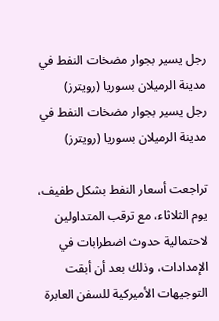رجل يسير بجوار مضخات النفط في مدينة الرميلان بسوريا (رويترز)
رجل يسير بجوار مضخات النفط في مدينة الرميلان بسوريا (رويترز)

تراجعت أسعار النفط بشكل طفيف، يوم الثلاثاء، مع ترقب المتداولين لاحتمالية حدوث اضطرابات في الإمدادات، وذلك بعد أن أبقت التوجيهات الأميركية للسفن العابرة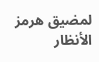لمضيق هرمز الأنظار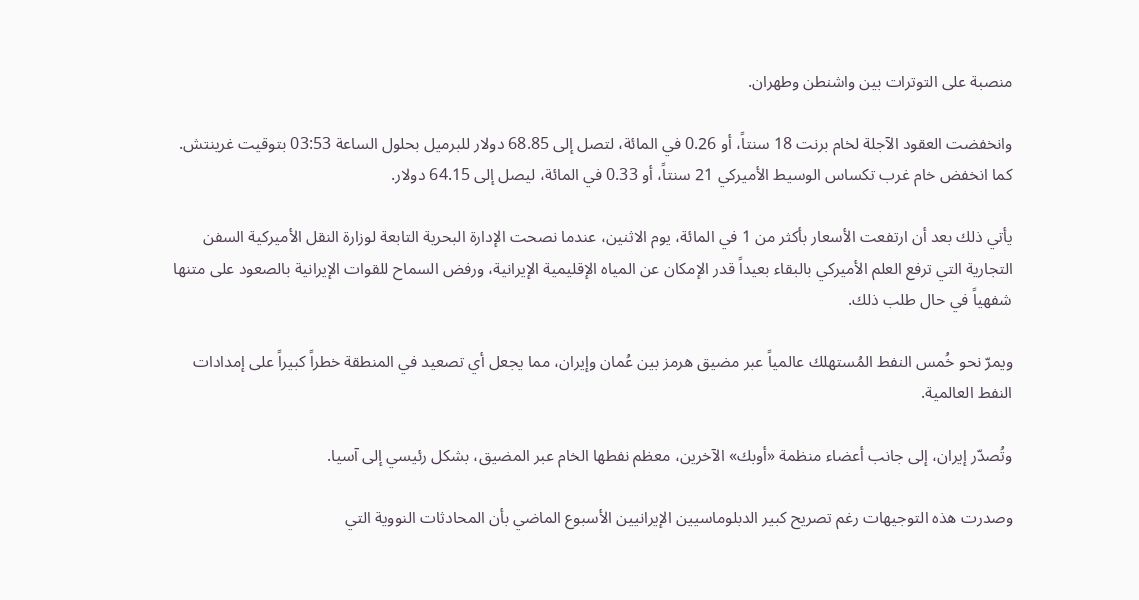منصبة على التوترات بين واشنطن وطهران.

وانخفضت العقود الآجلة لخام برنت 18 سنتاً، أو 0.26 في المائة، لتصل إلى 68.85 دولار للبرميل بحلول الساعة 03:53 بتوقيت غرينتش. كما انخفض خام غرب تكساس الوسيط الأميركي 21 سنتاً، أو 0.33 في المائة، ليصل إلى 64.15 دولار.

يأتي ذلك بعد أن ارتفعت الأسعار بأكثر من 1 في المائة، يوم الاثنين، عندما نصحت الإدارة البحرية التابعة لوزارة النقل الأميركية السفن التجارية التي ترفع العلم الأميركي بالبقاء بعيداً قدر الإمكان عن المياه الإقليمية الإيرانية، ورفض السماح للقوات الإيرانية بالصعود على متنها شفهياً في حال طلب ذلك.

ويمرّ نحو خُمس النفط المُستهلك عالمياً عبر مضيق هرمز بين عُمان وإيران، مما يجعل أي تصعيد في المنطقة خطراً كبيراً على إمدادات النفط العالمية.

وتُصدّر إيران، إلى جانب أعضاء منظمة «أوبك» الآخرين، معظم نفطها الخام عبر المضيق، بشكل رئيسي إلى آسيا.

وصدرت هذه التوجيهات رغم تصريح كبير الدبلوماسيين الإيرانيين الأسبوع الماضي بأن المحادثات النووية التي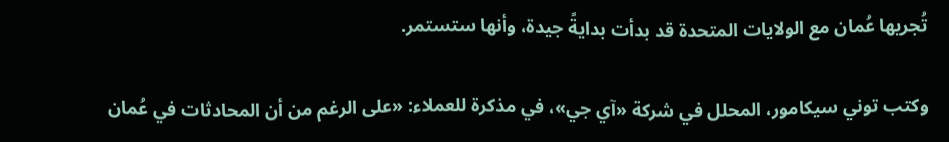تُجريها عُمان مع الولايات المتحدة قد بدأت بدايةً جيدة، وأنها ستستمر.

وكتب توني سيكامور، المحلل في شركة «آي جي»، في مذكرة للعملاء: «على الرغم من أن المحادثات في عُمان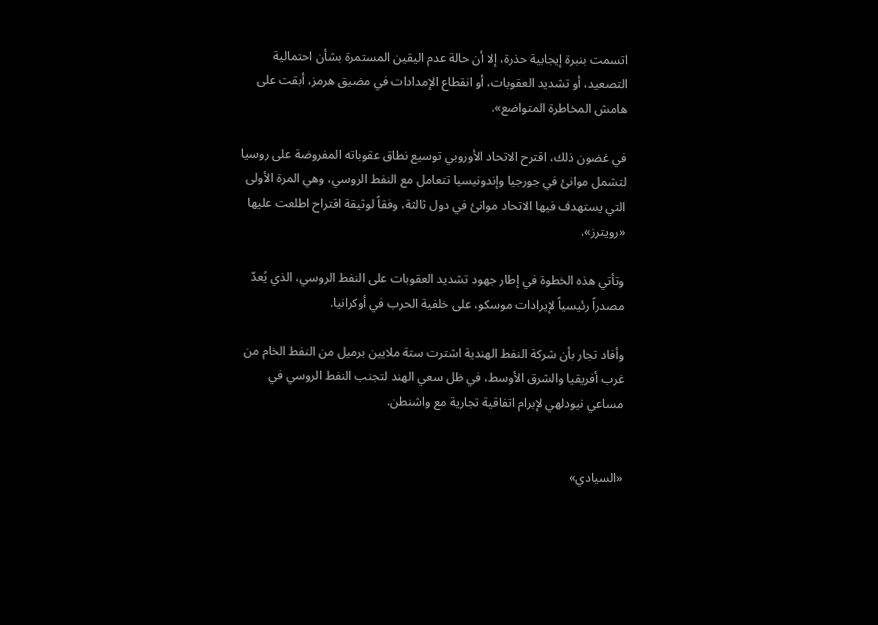اتسمت بنبرة إيجابية حذرة، إلا أن حالة عدم اليقين المستمرة بشأن احتمالية التصعيد، أو تشديد العقوبات، أو انقطاع الإمدادات في مضيق هرمز، أبقت على هامش المخاطرة المتواضع».

في غضون ذلك، اقترح الاتحاد الأوروبي توسيع نطاق عقوباته المفروضة على روسيا لتشمل موانئ في جورجيا وإندونيسيا تتعامل مع النفط الروسي، وهي المرة الأولى التي يستهدف فيها الاتحاد موانئ في دول ثالثة، وفقاً لوثيقة اقتراح اطلعت عليها «رويترز».

وتأتي هذه الخطوة في إطار جهود تشديد العقوبات على النفط الروسي، الذي يُعدّ مصدراً رئيسياً لإيرادات موسكو، على خلفية الحرب في أوكرانيا.

وأفاد تجار بأن شركة النفط الهندية اشترت ستة ملايين برميل من النفط الخام من غرب أفريقيا والشرق الأوسط، في ظل سعي الهند لتجنب النفط الروسي في مساعي نيودلهي لإبرام اتفاقية تجارية مع واشنطن.


«السيادي»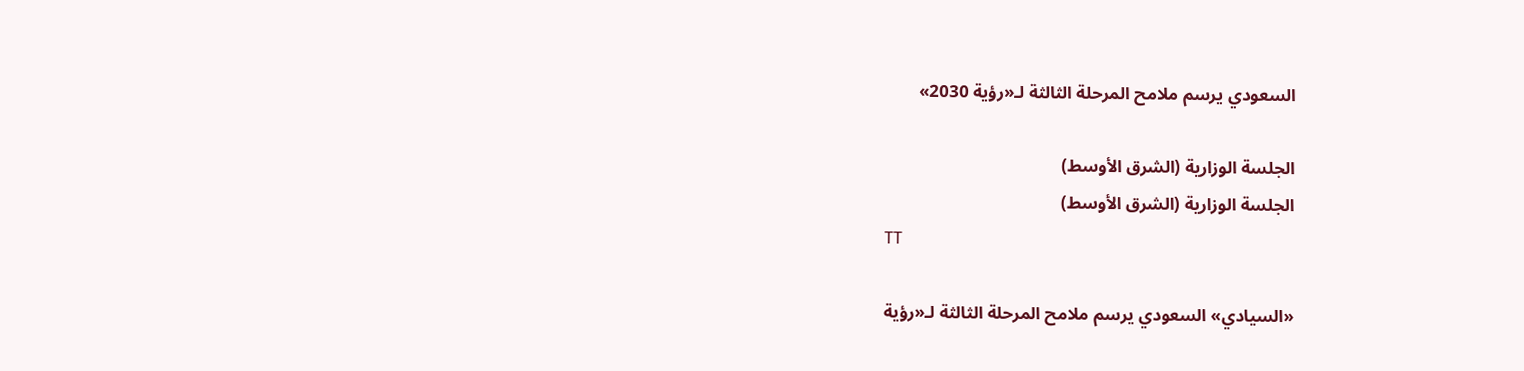السعودي يرسم ملامح المرحلة الثالثة لـ«رؤية 2030»

الجلسة الوزارية (الشرق الأوسط)
الجلسة الوزارية (الشرق الأوسط)
TT

«السيادي» السعودي يرسم ملامح المرحلة الثالثة لـ«رؤية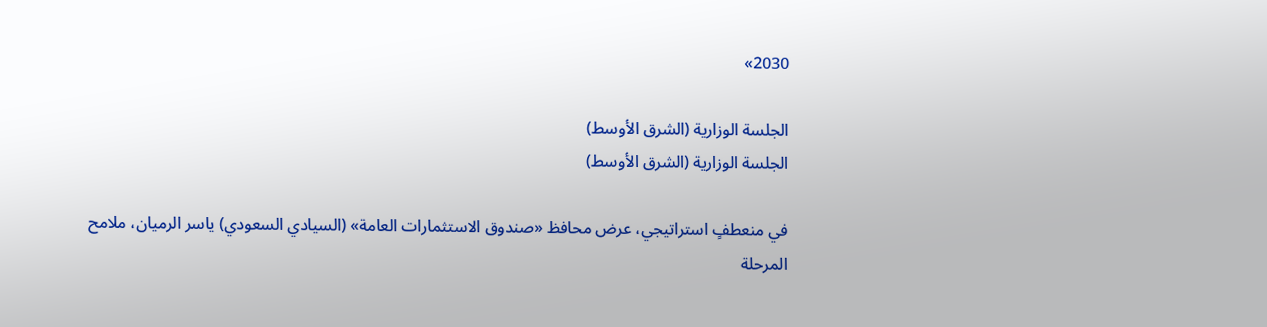2030»

الجلسة الوزارية (الشرق الأوسط)
الجلسة الوزارية (الشرق الأوسط)

في منعطفٍ استراتيجي، عرض محافظ «صندوق الاستثمارات العامة» (السيادي السعودي) ياسر الرميان، ملامح المرحلة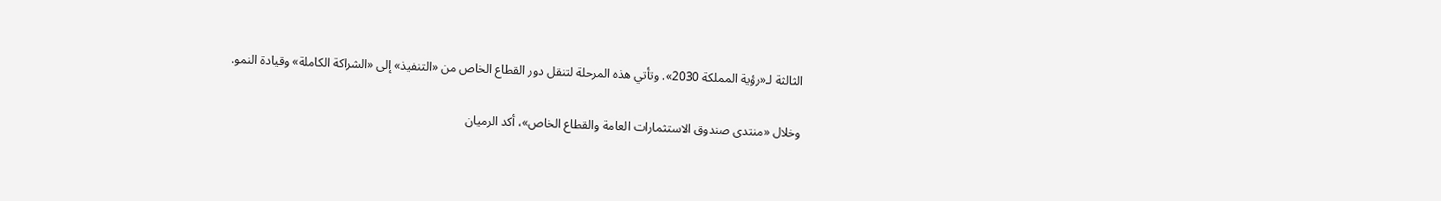الثالثة لـ«رؤية المملكة 2030». وتأتي هذه المرحلة لتنقل دور القطاع الخاص من «التنفيذ» إلى «الشراكة الكاملة» وقيادة النمو.

وخلال «منتدى صندوق الاستثمارات العامة والقطاع الخاص»، أكد الرميان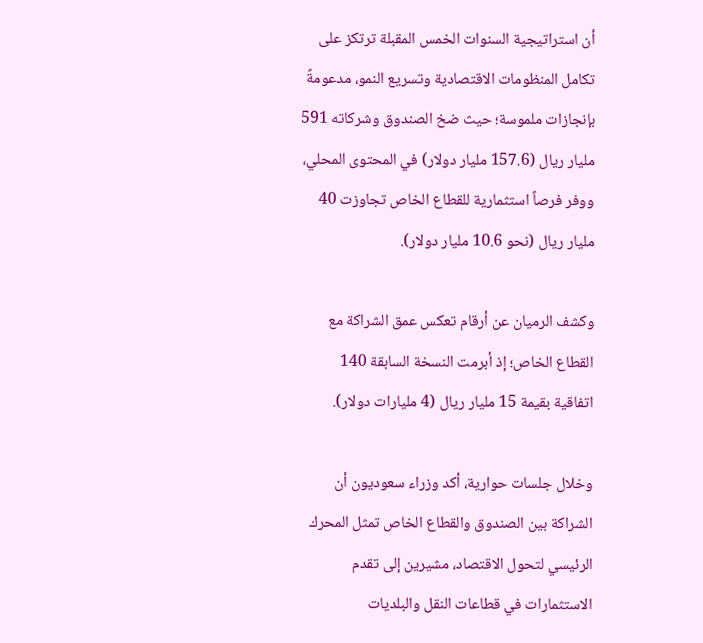أن استراتيجية السنوات الخمس المقبلة ترتكز على تكامل المنظومات الاقتصادية وتسريع النمو، مدعومةً بإنجازات ملموسة؛ حيث ضخ الصندوق وشركاته 591 مليار ريال (157.6 مليار دولار) في المحتوى المحلي، ووفر فرصاً استثمارية للقطاع الخاص تجاوزت 40 مليار ريال (نحو 10.6 مليار دولار).

وكشف الرميان عن أرقام تعكس عمق الشراكة مع القطاع الخاص؛ إذ أبرمت النسخة السابقة 140 اتفاقية بقيمة 15 مليار ريال (4 مليارات دولار).

وخلال جلسات حوارية، أكد وزراء سعوديون أن الشراكة بين الصندوق والقطاع الخاص تمثل المحرك الرئيسي لتحول الاقتصاد، مشيرين إلى تقدم الاستثمارات في قطاعات النقل والبلديات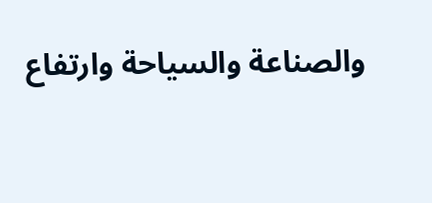والصناعة والسياحة وارتفاع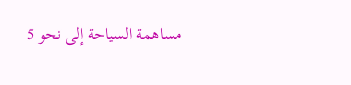مساهمة السياحة إلى نحو 5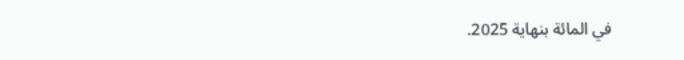في المائة بنهاية 2025.